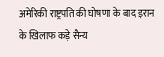अमेरिकी राष्ट्रपति की घोषणा के बाद इरान के खिलाफ कड़े सैन्य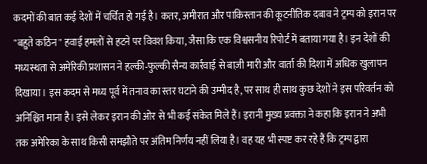कदमों की बात कई देशों में चर्चित हो गई है। कतर, अमीरात और पाकिस्तान की कूटनीतिक दबाव ने ट्रम्प को इरान पर "बहुते कठिन" हवाई हमलों से हटने पर विवश किया, जैसा कि एक विश्वसनीय रिपोर्ट में बताया गया है। इन देशों की मध्यस्थता से अमेरिकी प्रशासन ने हल्की‑फुल्की सैन्य कार्रवाई से बाज़ी मारी और वार्ता की दिशा में अधिक खुलापन दिखाया। इस कदम से मध्य पूर्व में तनाव का स्तर घटाने की उम्मीद है, पर साथ ही साथ कुछ देशों ने इस परिवर्तन को अनिश्चित माना है। इसे लेकर इरान की ओर से भी कई संकेत मिले हैं। इरानी मुख्य प्रवक्ता ने कहा कि इरान ने अभी तक अमेरिका के साथ किसी समझौते पर अंतिम निर्णय नहीं लिया है। वह यह भी स्पष्ट कर रहे हैं कि ट्रम्प द्वारा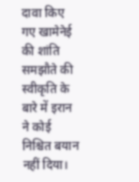दावा किए गए खामेनेई की शांति समझौते की स्वीकृति के बारे में इरान ने कोई निश्चित बयान नहीं दिया।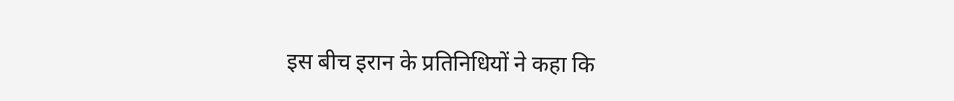इस बीच इरान के प्रतिनिधियों ने कहा कि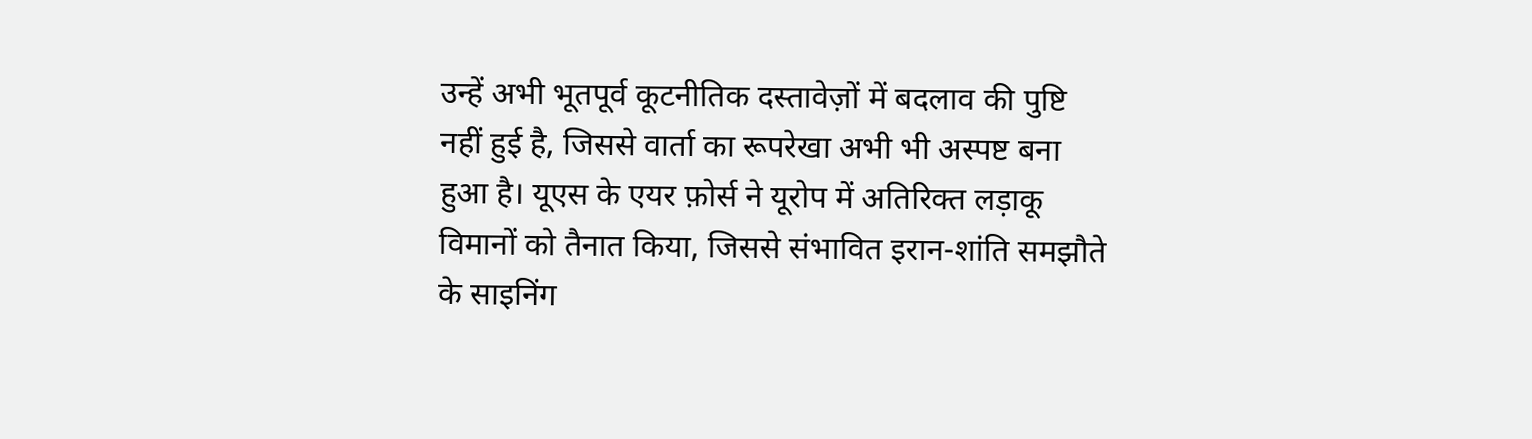उन्हें अभी भूतपूर्व कूटनीतिक दस्तावेज़ों में बदलाव की पुष्टि नहीं हुई है, जिससे वार्ता का रूपरेखा अभी भी अस्पष्ट बना हुआ है। यूएस के एयर फ़ोर्स ने यूरोप में अतिरिक्त लड़ाकू विमानों को तैनात किया, जिससे संभावित इरान-शांति समझौते के साइनिंग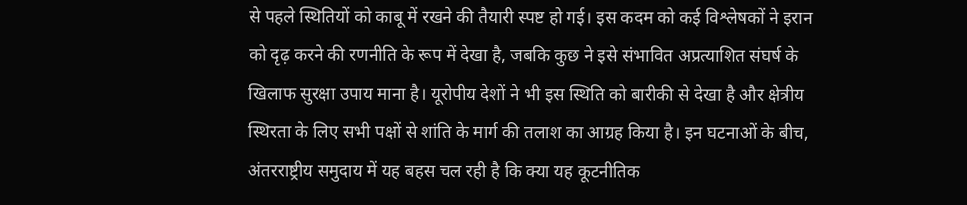से पहले स्थितियों को काबू में रखने की तैयारी स्पष्ट हो गई। इस कदम को कई विश्लेषकों ने इरान को दृढ़ करने की रणनीति के रूप में देखा है, जबकि कुछ ने इसे संभावित अप्रत्याशित संघर्ष के खिलाफ सुरक्षा उपाय माना है। यूरोपीय देशों ने भी इस स्थिति को बारीकी से देखा है और क्षेत्रीय स्थिरता के लिए सभी पक्षों से शांति के मार्ग की तलाश का आग्रह किया है। इन घटनाओं के बीच, अंतरराष्ट्रीय समुदाय में यह बहस चल रही है कि क्या यह कूटनीतिक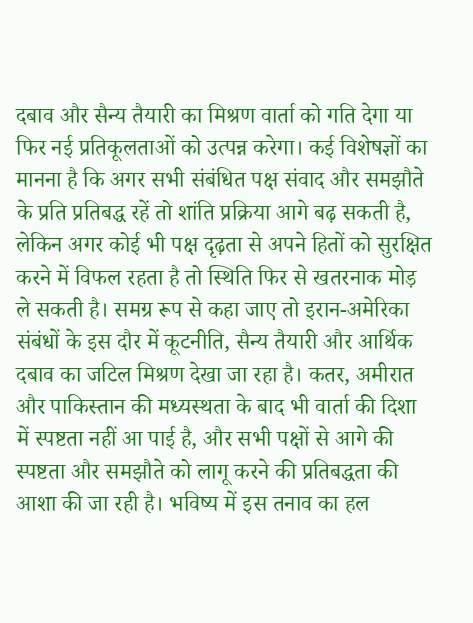दबाव और सैन्य तैयारी का मिश्रण वार्ता को गति देगा या फिर नई प्रतिकूलताओं को उत्पन्न करेगा। कई विशेषज्ञों का मानना है कि अगर सभी संबंधित पक्ष संवाद और समझौते के प्रति प्रतिबद्ध रहें तो शांति प्रक्रिया आगे बढ़ सकती है, लेकिन अगर कोई भी पक्ष दृढ़ता से अपने हितों को सुरक्षित करने में विफल रहता है तो स्थिति फिर से खतरनाक मोड़ ले सकती है। समग्र रूप से कहा जाए तो इरान-अमेरिका संबंधों के इस दौर में कूटनीति, सैन्य तैयारी और आर्थिक दबाव का जटिल मिश्रण देखा जा रहा है। कतर, अमीरात और पाकिस्तान की मध्यस्थता के बाद भी वार्ता की दिशा में स्पष्टता नहीं आ पाई है, और सभी पक्षों से आगे की स्पष्टता और समझौते को लागू करने की प्रतिबद्धता की आशा की जा रही है। भविष्य में इस तनाव का हल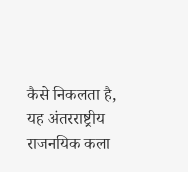कैसे निकलता है, यह अंतरराष्ट्रीय राजनयिक कला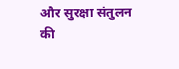और सुरक्षा संतुलन की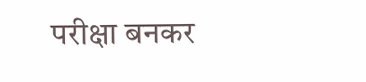परीक्षा बनकर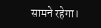सामने रहेगा।